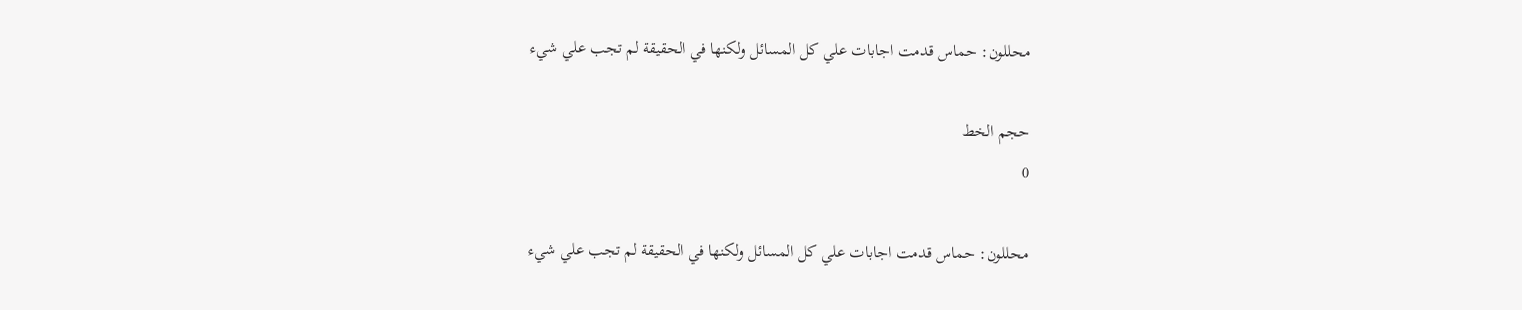محللون: حماس قدمت اجابات علي كل المسائل ولكنها في الحقيقة لم تجب علي شيء

حجم الخط
0

محللون: حماس قدمت اجابات علي كل المسائل ولكنها في الحقيقة لم تجب علي شيء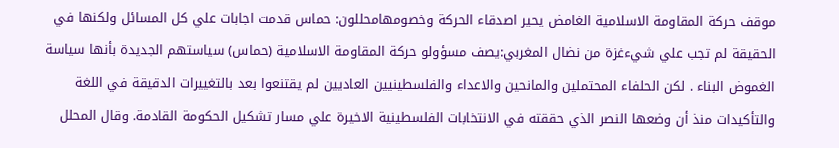موقف حركة المقاومة الاسلامية الغامض يحير اصدقاء الحركة وخصومهامحللون: حماس قدمت اجابات علي كل المسائل ولكنها في الحقيقة لم تجب علي شيءغزة من نضال المغربي:يصف مسؤولو حركة المقاومة الاسلامية (حماس) سياستهم الجديدة بأنها سياسة الغموض البناء . لكن الحلفاء المحتملين والمانحين والاعداء والفلسطينيين العاديين لم يقتنعوا بعد بالتغييرات الدقيقة في اللغة والتأكيدات منذ أن وضعها النصر الذي حققته في الانتخابات الفلسطينية الاخيرة علي مسار تشكيل الحكومة القادمة. وقال المحلل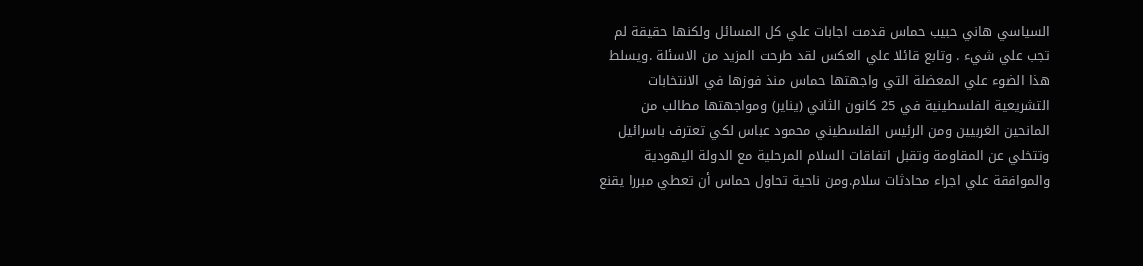السياسي هاني حبيب حماس قدمت اجابات علي كل المسائل ولكنها حقيقة لم تجب علي شيء . وتابع قائلا علي العكس لقد طرحت المزيد من الاسئلة .ويسلط هذا الضوء علي المعضلة التي واجهتها حماس منذ فوزها في الانتخابات التشريعية الفلسطينية في 25 كانون الثاني (يناير) ومواجهتها مطالب من المانحين الغربيين ومن الرئيس الفلسطيني محمود عباس لكي تعترف باسرائيل وتتخلي عن المقاومة وتقبل اتفاقات السلام المرحلية مع الدولة اليهودية والموافقة علي اجراء محادثات سلام.ومن ناحية تحاول حماس أن تعطي مبررا يقنع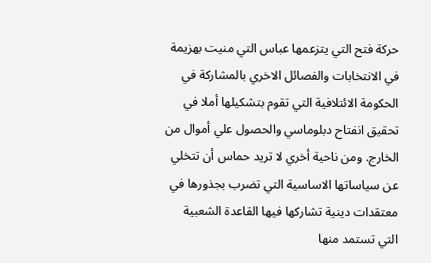حركة فتح التي يتزعمها عباس التي منيت بهزيمة في الانتخابات والفصائل الاخري بالمشاركة في الحكومة الائتلافية التي تقوم بتشكيلها أملا في تحقيق انفتاح دبلوماسي والحصول علي أموال من الخارج. ومن ناحية أخري لا تريد حماس أن تتخلي عن سياساتها الاساسية التي تضرب بجذورها في معتقدات دينية تشاركها فيها القاعدة الشعبية التي تستمد منها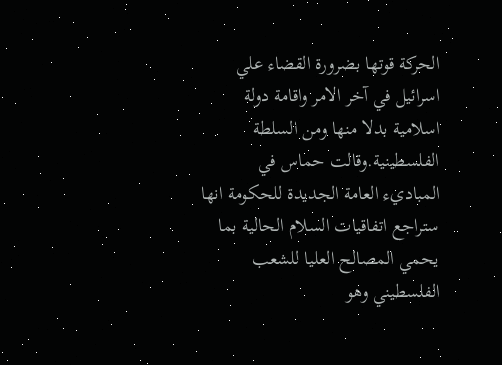الحركة قوتها بضرورة القضاء علي اسرائيل في آخر الامر واقامة دولة اسلامية بدلا منها ومن السلطة الفلسطينية.وقالت حماس في المباديء العامة الجديدة للحكومة انها ستراجع اتفاقيات السلام الحالية بما يحمي المصالح العليا للشعب الفلسطيني وهو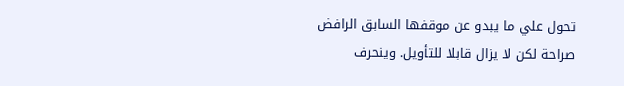تحول علي ما يبدو عن موقفها السابق الرافض صراحة لكن لا يزال قابلا للتأويل. وينحرف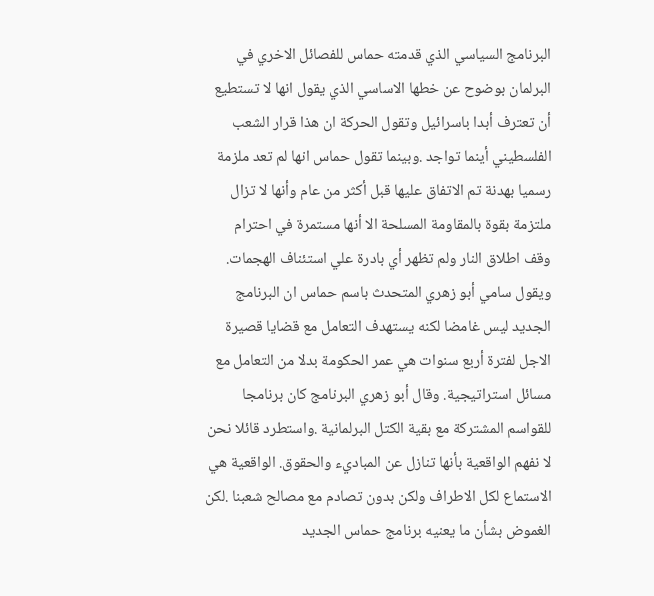البرنامج السياسي الذي قدمته حماس للفصائل الاخري في البرلمان بوضوح عن خطها الاساسي الذي يقول انها لا تستطيع أن تعترف أبدا باسرائيل وتقول الحركة ان هذا قرار الشعب الفلسطيني أينما تواجد .وبينما تقول حماس انها لم تعد ملزمة رسميا بهدنة تم الاتفاق عليها قبل أكثر من عام وأنها لا تزال ملتزمة بقوة بالمقاومة المسلحة الا أنها مستمرة في احترام وقف اطلاق النار ولم تظهر أي بادرة علي استئناف الهجمات. ويقول سامي أبو زهري المتحدث باسم حماس ان البرنامج الجديد ليس غامضا لكنه يستهدف التعامل مع قضايا قصيرة الاجل لفترة أربع سنوات هي عمر الحكومة بدلا من التعامل مع مسائل استراتيجية. وقال أبو زهري البرنامج كان برنامجا للقواسم المشتركة مع بقية الكتل البرلمانية .واستطرد قائلا نحن لا نفهم الواقعية بأنها تنازل عن المباديء والحقوق. الواقعية هي الاستماع لكل الاطراف ولكن بدون تصادم مع مصالح شعبنا .لكن الغموض بشأن ما يعنيه برنامج حماس الجديد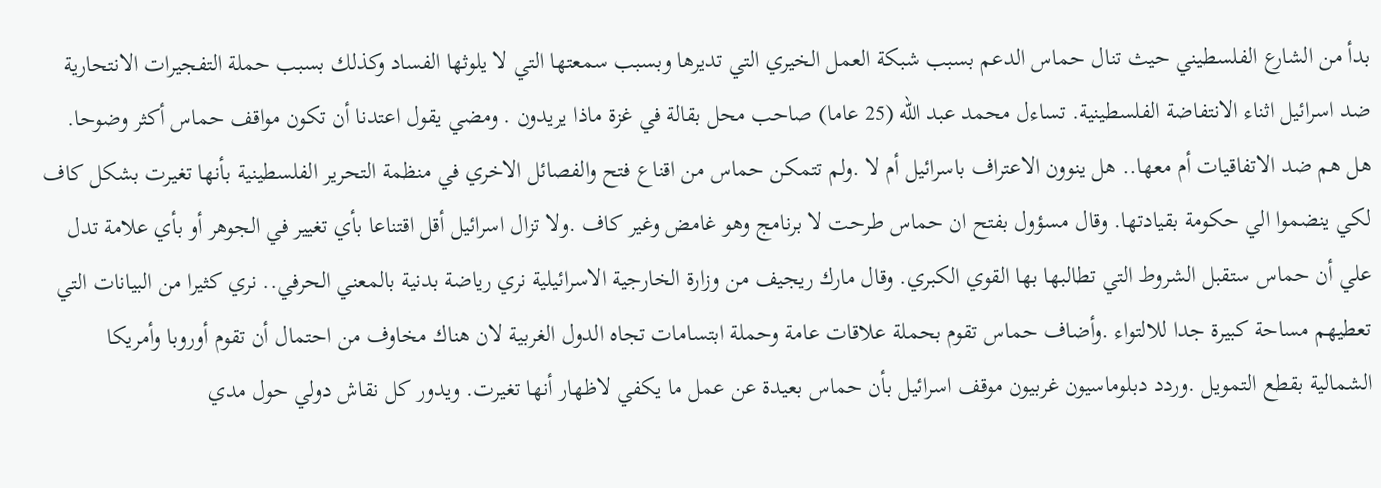بدأ من الشارع الفلسطيني حيث تنال حماس الدعم بسبب شبكة العمل الخيري التي تديرها وبسبب سمعتها التي لا يلوثها الفساد وكذلك بسبب حملة التفجيرات الانتحارية ضد اسرائيل اثناء الانتفاضة الفلسطينية. تساءل محمد عبد الله (25 عاما) صاحب محل بقالة في غزة ماذا يريدون . ومضي يقول اعتدنا أن تكون مواقف حماس أكثر وضوحا. هل هم ضد الاتفاقيات أم معها.. هل ينوون الاعتراف باسرائيل أم لا .ولم تتمكن حماس من اقناع فتح والفصائل الاخري في منظمة التحرير الفلسطينية بأنها تغيرت بشكل كاف لكي ينضموا الي حكومة بقيادتها. وقال مسؤول بفتح ان حماس طرحت لا برنامج وهو غامض وغير كاف .ولا تزال اسرائيل أقل اقتناعا بأي تغيير في الجوهر أو بأي علامة تدل علي أن حماس ستقبل الشروط التي تطالبها بها القوي الكبري. وقال مارك ريجيف من وزارة الخارجية الاسرائيلية نري رياضة بدنية بالمعني الحرفي.. نري كثيرا من البيانات التي تعطيهم مساحة كبيرة جدا للالتواء .وأضاف حماس تقوم بحملة علاقات عامة وحملة ابتسامات تجاه الدول الغربية لان هناك مخاوف من احتمال أن تقوم أوروبا وأمريكا الشمالية بقطع التمويل .وردد دبلوماسيون غربيون موقف اسرائيل بأن حماس بعيدة عن عمل ما يكفي لاظهار أنها تغيرت. ويدور كل نقاش دولي حول مدي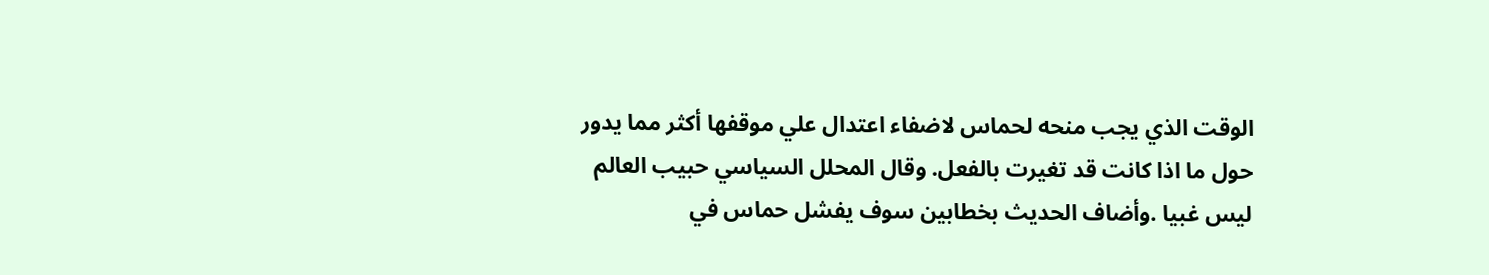الوقت الذي يجب منحه لحماس لاضفاء اعتدال علي موقفها أكثر مما يدور حول ما اذا كانت قد تغيرت بالفعل. وقال المحلل السياسي حبيب العالم ليس غبيا .وأضاف الحديث بخطابين سوف يفشل حماس في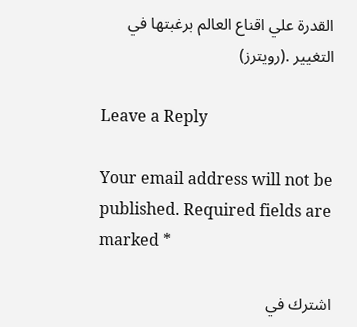القدرة علي اقناع العالم برغبتها في التغيير .(رويترز)

Leave a Reply

Your email address will not be published. Required fields are marked *

اشترك في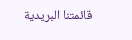قائمتنا البريدية